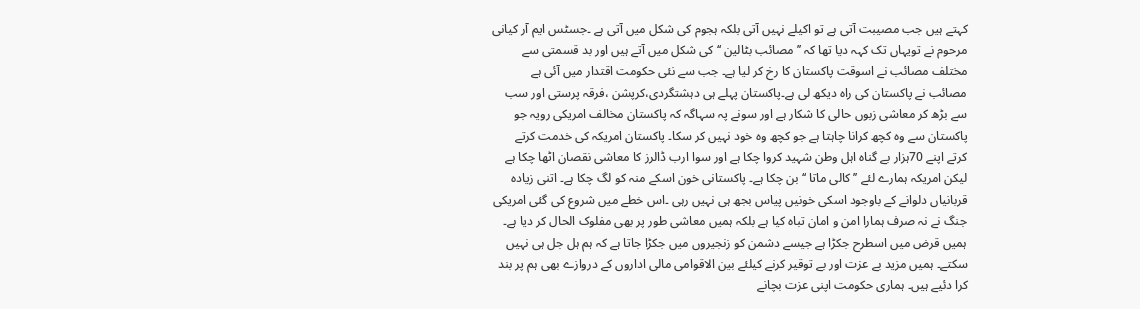کہتے ہیں جب مصیبت آتی ہے تو اکیلے نہیں آتی بلکہ ہجوم کی شکل میں آتی ہے ۔جسٹس ایم آر کیانی مرحوم نے تویہاں تک کہہ دیا تھا کہ ’’مصائب بٹالین ‘‘ کی شکل میں آتے ہیں اور بد قسمتی سے مختلف مصائب نے اسوقت پاکستان کا رخ کر لیا ہے۔ جب سے نئی حکومت اقتدار میں آئی ہے مصائب نے پاکستان کی راہ دیکھ لی ہے۔پاکستان پہلے ہی دہشتگردی،کرپشن ،فرقہ پرستی اور سب سے بڑھ کر معاشی زبوں حالی کا شکار ہے اور سونے پہ سہاگہ کہ پاکستان مخالف امریکی رویہ جو پاکستان سے وہ کچھ کرانا چاہتا ہے جو کچھ وہ خود نہیں کر سکا۔ پاکستان امریکہ کی خدمت کرتے کرتے اپنے 70ہزار بے گناہ اہل وطن شہید کروا چکا ہے اور سوا ارب ڈالرز کا معاشی نقصان اٹھا چکا ہے لیکن امریکہ ہمارے لئے ’’کالی ماتا ‘‘ بن چکا ہے۔ پاکستانی خون اسکے منہ کو لگ چکا ہے۔ اتنی زیادہ قربانیاں دلوانے کے باوجود اسکی خونیں پیاس بجھ ہی نہیں رہی ۔اس خطے میں شروع کی گئی امریکی جنگ نے نہ صرف ہمارا امن و امان تباہ کیا ہے بلکہ ہمیں معاشی طور پر بھی مفلوک الحال کر دیا ہے۔ ہمیں قرض میں اسطرح جکڑا ہے جیسے دشمن کو زنجیروں میں جکڑا جاتا ہے کہ ہم ہل جل ہی نہیں سکتے۔ ہمیں مزید بے عزت اور بے توقیر کرنے کیلئے بین الاقوامی مالی اداروں کے دروازے بھی ہم پر بند کرا دئیے ہیں۔ ہماری حکومت اپنی عزت بچانے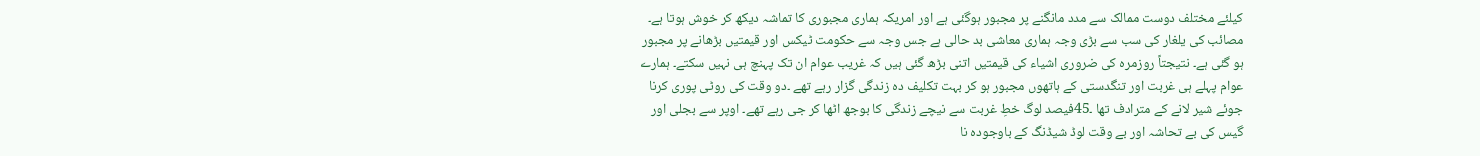کیلئے مختلف دوست ممالک سے مدد مانگنے پر مجبور ہوگئی ہے اور امریکہ ہماری مجبوری کا تماشہ دیکھ کر خوش ہوتا ہے۔
مصائب کی یلغار کی سب سے بڑی وجہ ہماری معاشی بد حالی ہے جس وجہ سے حکومت ٹیکس اور قیمتیں بڑھانے پر مجبور ہو گئی ہے۔ نتیجتاً روزمرہ کی ضروری اشیاء کی قیمتیں اتنی بڑھ گئی ہیں کہ غریب عوام ان تک پہنچ ہی نہیں سکتے۔ ہمارے عوام پہلے ہی غربت اور تنگدستی کے ہاتھوں مجبور ہو کر بہت تکلیف دہ زندگی گزار رہے تھے ۔دو وقت کی روٹی پوری کرنا جوئے شیر لانے کے مترادف تھا ۔45فیصد لوگ خطِ غربت سے نیچے زندگی کا بوجھ اٹھا کر جی رہے تھے۔ اوپر سے بجلی اور گیس کی بے تحاشہ اور بے وقت لوڈ شیڈنگ کے باوجودہ نا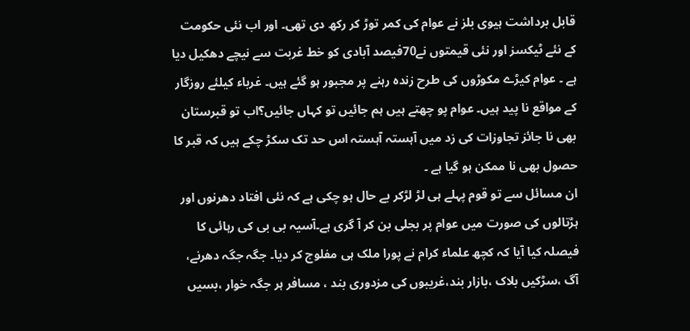قابل برداشت ہیوی بلز نے عوام کی کمر توڑ کر رکھ دی تھی۔ اور اب نئی حکومت کے نئے ٹیکسز اور نئی قیمتوں نے70فیصد آبادی کو خط غربت سے نیچے دھکیل دیا ہے ۔ عوام کیڑے مکوڑوں کی طرح زندہ رہنے پر مجبور ہو گئے ہیں۔ غرباء کیلئے روزگار کے مواقع نا پید ہیں۔ عوام پو چھتے ہیں ہم جائیں تو کہاں جائیں؟اب تو قبرستان بھی نا جائز تجاوزات کی زد میں آہستہ آہستہ اس حد تک سکڑ چکے ہیں کہ قبر کا حصول بھی نا ممکن ہو گیا ہے ۔
ان مسائل سے تو قوم پہلے ہی لڑ لڑکر بے حال ہو چکی ہے کہ نئی افتاد دھرنوں اور ہڑتالوں کی صورت میں عوام پر بجلی بن کر آ گری ہے۔آسیہ بی بی کی رہائی کا فیصلہ کیا آیا کہ کچھ علماء کرام نے پورا ملک ہی مفلوج کر دیا۔ جگہ جگہ دھرنے، آگ ،سڑکیں بلاک ،بازار بند،غریبوں کی مزدوری بند ، مسافر ہر جگہ خوار ،بسیں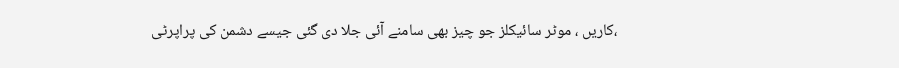،کاریں ، موٹر سائیکلز جو چیز بھی سامنے آئی جلا دی گئی جیسے دشمن کی پراپرٹی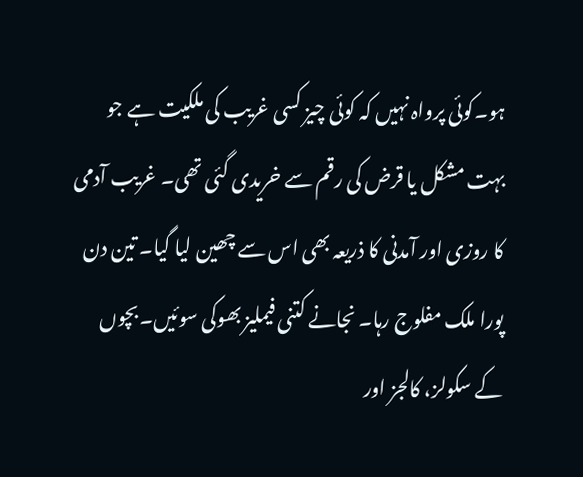ہو۔کوئی پرواہ نہیں کہ کوئی چیز کسی غریب کی ملکیت ہے جو بہت مشکل یا قرض کی رقم سے خریدی گئی تھی۔ غریب آدمی کا روزی اور آمدنی کا ذریعہ بھی اس سے چھین لیا گیا۔ تین دن پورا ملک مفلوج رہا۔ نجانے کتنی فیملیز بھوکی سوئیں۔بچوں کے سکولز، کالجز اور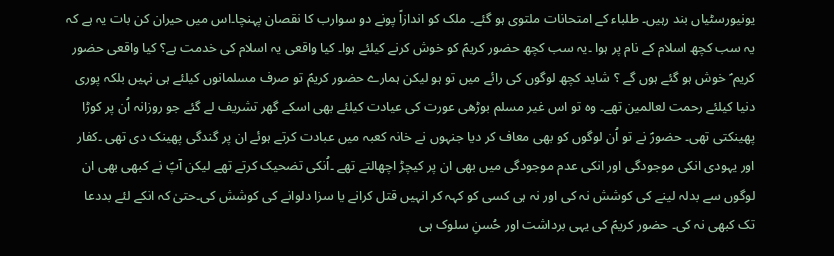یونیورسٹیاں بند رہیں۔ طلباء کے امتحانات ملتوی ہو گئے۔ ملک کو اندازاً پونے دو سوارب کا نقصان پہنچا۔اس میں حیران کن بات یہ ہے کہ یہ سب کچھ اسلام کے نام پر ہوا ۔یہ سب کچھ حضور کریمؑ کو خوش کرنے کیلئے ہوا۔ کیا واقعی یہ اسلام کی خدمت ہے؟ کیا واقعی حضور کریم ؑ خوش ہو گئے ہوں گے ؟ شاید کچھ لوگوں کی رائے میں تو ہو لیکن ہمارے حضور کریمؑ تو صرف مسلمانوں کیلئے ہی نہیں بلکہ پوری دنیا کیلئے رحمت لعالمین تھے۔ وہ تو اس غیر مسلم بوڑھی عورت کی عیادت کیلئے بھی اسکے گھر تشریف لے گئے جو روزانہ اُن پر کوڑا پھینکتی تھی۔ حضورؑ نے تو اُن لوگوں کو بھی معاف کر دیا جنہوں نے خانہ کعبہ میں عبادت کرتے ہوئے ان پر گندگی پھینک دی تھی ۔کفار اور یہودی انکی موجودگی اور انکی عدم موجودگی میں بھی ان پر کیچڑ اچھالتے تھے ۔اُنکی تضحیک کرتے تھے لیکن آپؑ نے کبھی بھی ان لوگوں سے بدلہ لینے کی کوشش نہ کی اور نہ ہی کسی کو کہہ کر انہیں قتل کرانے یا سزا دلوانے کی کوشش کی۔حتیٰ کہ انکے لئے بددعا تک کبھی نہ کی۔ حضور کریمؑ کی یہی برداشت اور حُسنِ سلوک ہی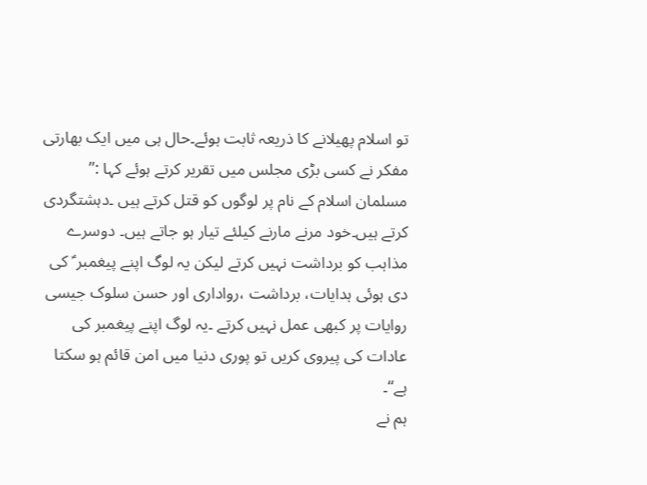تو اسلام پھیلانے کا ذریعہ ثابت ہوئے۔حال ہی میں ایک بھارتی مفکر نے کسی بڑی مجلس میں تقریر کرتے ہوئے کہا :’’ مسلمان اسلام کے نام پر لوگوں کو قتل کرتے ہیں ۔دہشتگردی کرتے ہیں۔خود مرنے مارنے کیلئے تیار ہو جاتے ہیں۔ دوسرے مذاہب کو برداشت نہیں کرتے لیکن یہ لوگ اپنے پیغمبر ؑ کی دی ہوئی ہدایات، برداشت ،رواداری اور حسن سلوک جیسی روایات پر کبھی عمل نہیں کرتے ۔یہ لوگ اپنے پیغمبر کی عادات کی پیروی کریں تو پوری دنیا میں امن قائم ہو سکتا ہے‘‘۔
ہم نے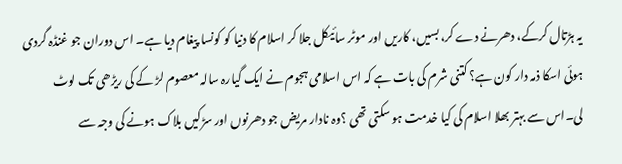یہ ہڑتال کرکے، دھرنے دے کر، بسیں، کاریں اور موٹر سائیکل جلا کر اسلام کا دنیا کو کونسا پیغام دیا ہے۔ اس دوران جو غنڈہ گردی ہوئی اسکا ذمہ دار کون ہے؟ کتنی شرم کی بات ہے کہ اس اسلامی ہجوم نے ایک گیارہ سالہ معصوم لڑ کے کی ریڑھی تک لوٹ لی۔اس سے بہتر بھلا اسلام کی کیا خدمت ہو سکتی تھی ؟وہ نادار مریض جو دھرنوں اور سڑکیں بلاک ہونے کی وجہ سے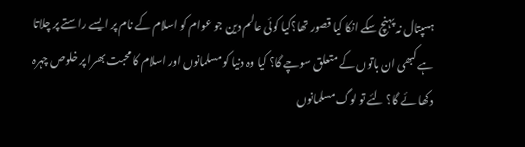ہسپتال نہ پہنچ سکے انکا کیا قصور تھا؟کیا کوئی عالم دین جو عوام کو اسلام کے نام پر ایسے راستے پر چلاتا ہے کبھی ان باتوں کے متعلق سوچے گا؟ کیا وہ دنیا کو مسلمانوں اور اسلام کا محبت بھرا پر خلوص چہرہ دکھا ئے گا؟ لئے تو لوگ مسلمانوں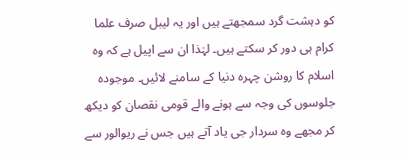کو دہشت گرد سمجھتے ہیں اور یہ لیبل صرف علما کرام ہی دور کر سکتے ہیں۔ لہٰذا ان سے اپیل ہے کہ وہ اسلام کا روشن چہرہ دنیا کے سامنے لائیں۔ موجودہ جلوسوں کی وجہ سے ہونے والے قومی نقصان کو دیکھ کر مجھے وہ سردار جی یاد آتے ہیں جس نے ریوالور سے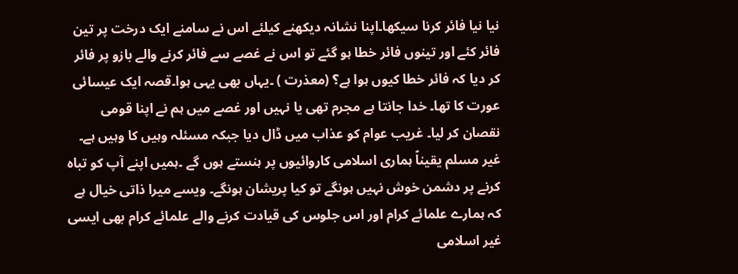نیا نیا فائر کرنا سیکھا۔اپنا نشانہ دیکھنے کیلئے اس نے سامنے ایک درخت پر تین فائر کئے اور تینوں فائر خطا ہو گئے تو اس نے غصے سے فائر کرنے والے بازو پر فائر کر دیا کہ فائر خطا کیوں ہوا ہے؟ (معذرت ) ۔یہاں بھی یہی ہوا۔قصہ ایک عیسائی عورت کا تھا۔ خدا جانتا ہے مجرم تھی یا نہیں اور غصے میں ہم نے اپنا قومی نقصان کر لیا۔ غریب عوام کو عذاب میں ڈال دیا جبکہ مسئلہ وہیں کا وہیں ہے۔ غیر مسلم یقیناً ہماری اسلامی کاروائیوں پر ہنستے ہوں گے ۔ہمیں اپنے آپ کو تباہ کرنے پر دشمن خوش نہیں ہونگے تو کیا پریشان ہونگے۔ ویسے میرا ذاتی خیال ہے کہ ہمارے علمائے کرام اور اس جلوس کی قیادت کرنے والے علمائے کرام بھی ایسی غیر اسلامی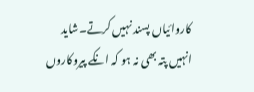کاروائیاں پسند نہیں کرتے۔شاید انہیں پتہ بھی نہ ہو کہ انکے پیروکاروں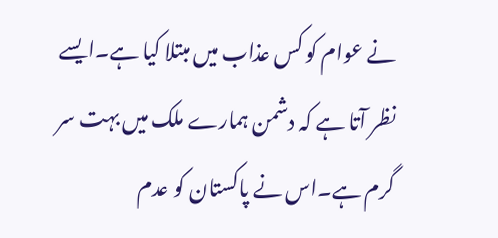نے عوام کو کس عذاب میں مبتلا کیا ہے۔ایسے نظر آتا ہے کہ دشمن ہمارے ملک میں بہت سر گرم ہے۔اس نے پاکستان کو عدم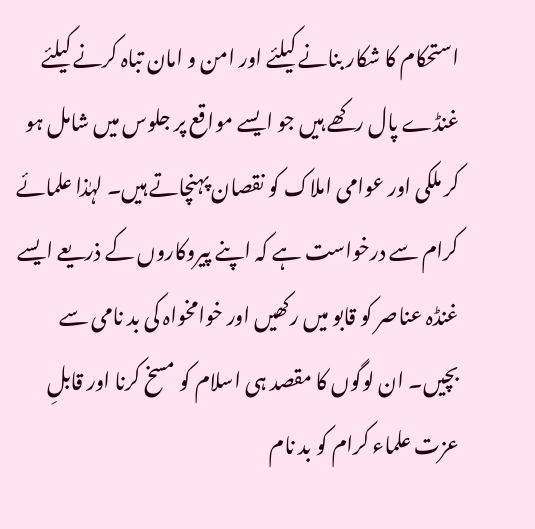استحکام کا شکار بنانے کیلئے اور امن و امان تباہ کرنے کیلئے غنڈے پال رکھے ہیں جو ایسے مواقع پر جلوس میں شامل ہو کر ملکی اور عوامی املاک کو نقصان پہنچاتے ہیں۔ لہٰذا علمائے کرام سے درخواست ہے کہ اپنے پیروکاروں کے ذریعے ایسے غنڈہ عناصر کو قابو میں رکھیں اور خوامخواہ کی بد نامی سے بچیں۔ ان لوگوں کا مقصد ہی اسلام کو مسخ کرنا اور قابلِ عزت علماء کرام کو بد نام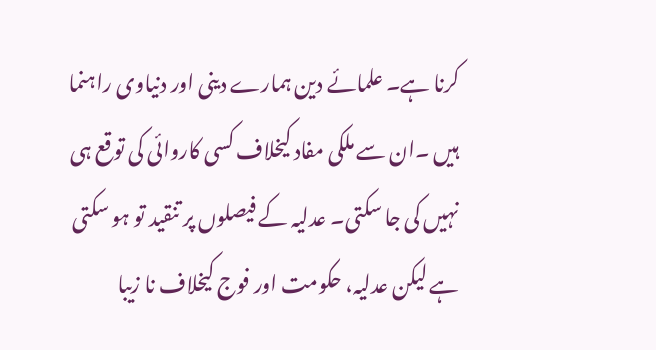کرنا ہے۔ علمائے دین ہمارے دینی اور دنیاوی راہنما ہیں ۔ان سے ملکی مفاد کیخلاف کسی کاروائی کی توقع ہی نہیں کی جا سکتی۔ عدلیہ کے فیصلوں پر تنقید تو ہو سکتی ہے لیکن عدلیہ، حکومت اور فوج کیخلاف نا زیبا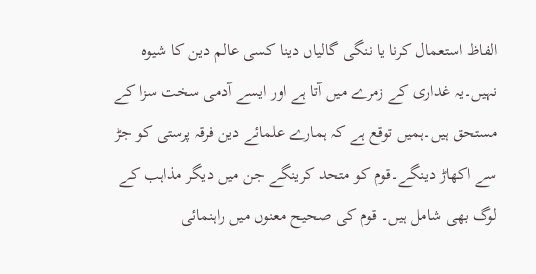الفاظ استعمال کرنا یا ننگی گالیاں دینا کسی عالم دین کا شیوہ نہیں۔یہ غداری کے زمرے میں آتا ہے اور ایسے آدمی سخت سزا کے مستحق ہیں۔ہمیں توقع ہے کہ ہمارے علمائے دین فرقہ پرستی کو جڑ سے اکھاڑ دینگے۔قوم کو متحد کرینگے جن میں دیگر مذاہب کے لوگ بھی شامل ہیں۔ قوم کی صحیح معنوں میں راہنمائی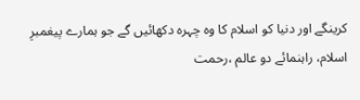کرینگے اور دنیا کو اسلام کا وہ چہرہ دکھائیں گے جو ہمارے پیغمبرِ اسلام، راہنمائے دو عالم ،رحمت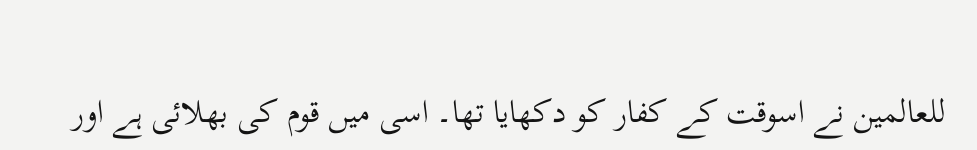للعالمین نے اسوقت کے کفار کو دکھایا تھا۔ اسی میں قوم کی بھلائی ہے اور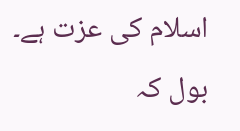اسلام کی عزت ہے۔
بول کہ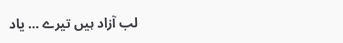لب آزاد ہیں تیرے … یاد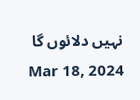نہیں دلائوں گا
Mar 18, 2024